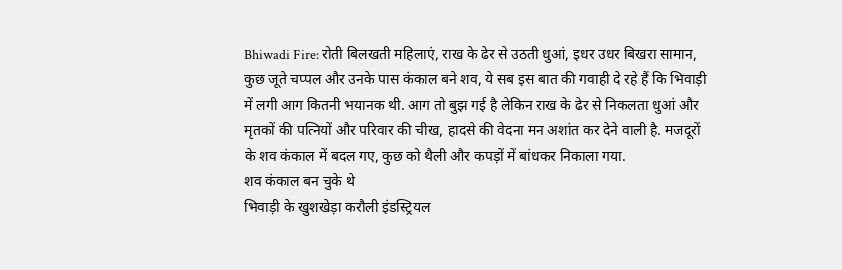Bhiwadi Fire: रोती बिलखती महिलाएं, राख के ढेर से उठती धुआं, इधर उधर बिखरा सामान, कुछ जूते चप्पल और उनके पास कंकाल बने शव, ये सब इस बात की गवाही दे रहे हैं कि भिवाड़ी में लगी आग कितनी भयानक थी. आग तो बुझ गई है लेकिन राख के ढेर से निकलता धुआं और मृतकों की पत्नियों और परिवार की चीख, हादसे की वेदना मन अशांत कर देने वाली है. मजदूरों के शव कंकाल में बदल गए, कुछ को थैली और कपड़ों में बांधकर निकाला गया.
शव कंकाल बन चुके थे
भिवाड़ी के खुशखेड़ा करौली इंडस्ट्रियल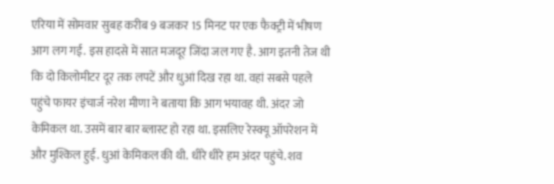एरिया में सोमवार सुबह करीब 9 बजकर 15 मिनट पर एक फैक्ट्री में भीषण आग लग गई. इस हादसे में सात मजदूर जिंदा जल गए है. आग इतनी तेज थी कि दो किलोमीटर दूर तक लपटें और धुआं दिख रहा था. वहां सबसे पहले पहुंचे फायर इंचार्ज नरेश मीणा ने बताया कि आग भयावह थी. अंदर जो केमिकल था. उसमें बार बार ब्लास्ट हो रहा था. इसलिए रेस्क्यू ऑपरेशन में और मुश्किल हुई. धुआं केमिकल की थी. धीरे धीरे हम अंदर पहुंचे. शव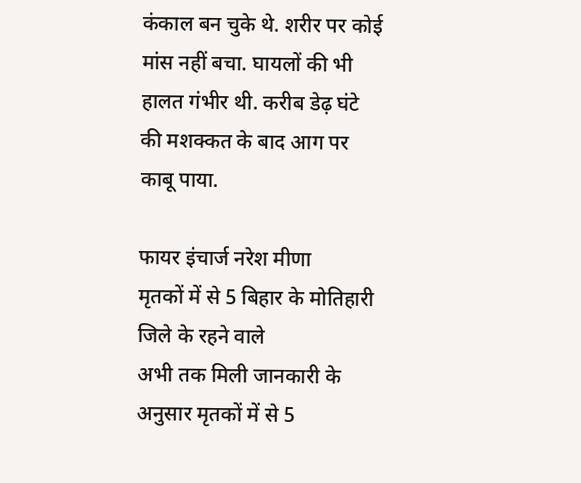कंकाल बन चुके थे. शरीर पर कोई मांस नहीं बचा. घायलों की भी हालत गंभीर थी. करीब डेढ़ घंटे की मशक्कत के बाद आग पर काबू पाया.

फायर इंचार्ज नरेश मीणा
मृतकों में से 5 बिहार के मोतिहारी जिले के रहने वाले
अभी तक मिली जानकारी के अनुसार मृतकों में से 5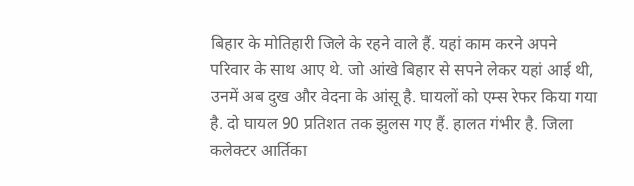बिहार के मोतिहारी जिले के रहने वाले हैं. यहां काम करने अपने परिवार के साथ आए थे. जो आंखे बिहार से सपने लेकर यहां आई थी, उनमें अब दुख और वेदना के आंसू है. घायलों को एम्स रेफर किया गया है. दो घायल 90 प्रतिशत तक झुलस गए हैं. हालत गंभीर है. जिला कलेक्टर आर्तिका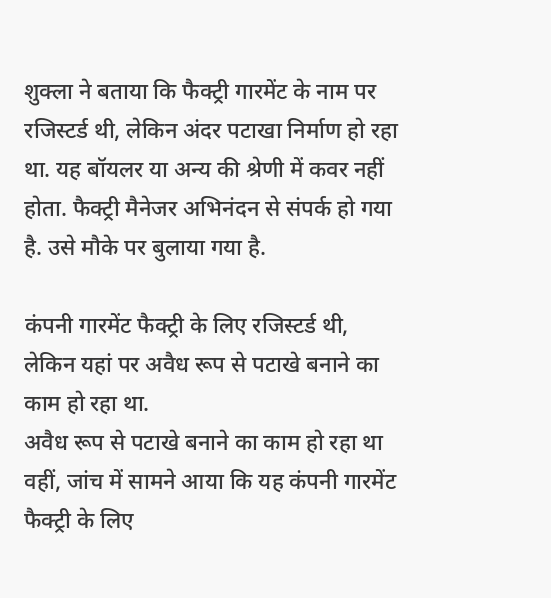शुक्ला ने बताया कि फैक्ट्री गारमेंट के नाम पर रजिस्टर्ड थी, लेकिन अंदर पटाखा निर्माण हो रहा था. यह बॉयलर या अन्य की श्रेणी में कवर नहीं होता. फैक्ट्री मैनेजर अभिनंदन से संपर्क हो गया है. उसे मौके पर बुलाया गया है.

कंपनी गारमेंट फैक्ट्री के लिए रजिस्टर्ड थी, लेकिन यहां पर अवैध रूप से पटाखे बनाने का काम हो रहा था.
अवैध रूप से पटाखे बनाने का काम हो रहा था
वहीं, जांच में सामने आया कि यह कंपनी गारमेंट फैक्ट्री के लिए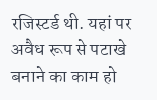रजिस्टर्ड थी. यहां पर अवैध रूप से पटाखे बनाने का काम हो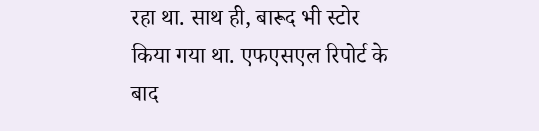रहा था. साथ ही, बारूद भी स्टोर किया गया था. एफएसएल रिपोर्ट के बाद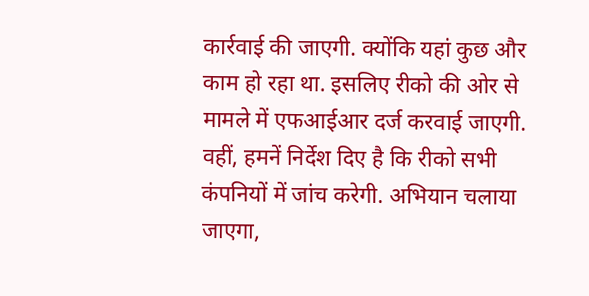कार्रवाई की जाएगी. क्योंकि यहां कुछ और काम हो रहा था. इसलिए रीको की ओर से मामले में एफआईआर दर्ज करवाई जाएगी. वहीं, हमनें निर्देश दिए है कि रीको सभी कंपनियों में जांच करेगी. अभियान चलाया जाएगा,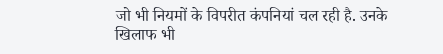जो भी नियमों के विपरीत कंपनियां चल रही है. उनके खिलाफ भी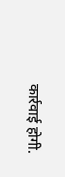कार्रवाई होगी.